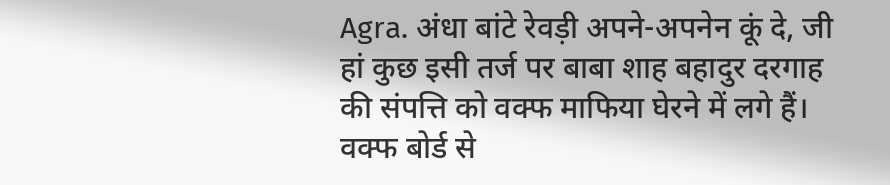Agra. अंधा बांटे रेवड़ी अपने-अपनेन कूं दे, जी हां कुछ इसी तर्ज पर बाबा शाह बहादुर दरगाह की संपत्ति को वक्फ माफिया घेरने में लगे हैं। वक्फ बोर्ड से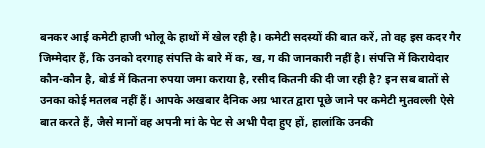बनकर आई कमेटी हाजी भोलू के हाथों में खेल रही है। कमेटी सदस्यों की बात करें, तो वह इस कदर गैर जिम्मेदार हैं, कि उनको दरगाह संपत्ति के बारे में क, ख, ग की जानकारी नहीं है। संपत्ति में किरायेदार कौन-कौन है, बोर्ड में कितना रुपया जमा कराया है, रसीद कितनी की दी जा रही है? इन सब बातों से उनका कोई मतलब नहीं हैं। आपके अखबार दैनिक अग्र भारत द्वारा पूछे जाने पर कमेटी मुतवल्ली ऐसे बात करते हैं, जैसे मानों वह अपनी मां के पेट से अभी पैदा हुए हों, हालांकि उनकी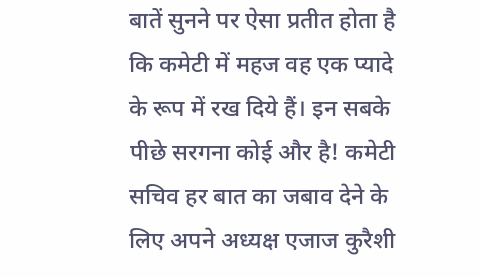बातें सुनने पर ऐसा प्रतीत होता है कि कमेटी में महज वह एक प्यादे के रूप में रख दिये हैं। इन सबके पीछे सरगना कोई और है! कमेटी सचिव हर बात का जबाव देने के लिए अपने अध्यक्ष एजाज कुरैशी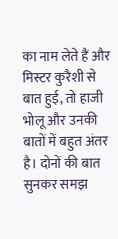का नाम लेते हैं और मिस्टर कुरैशी से बात हुई, तो हाजी भोलू और उनकी बातों में बहुत अंतर है। दोनों की बात सुनकर समझ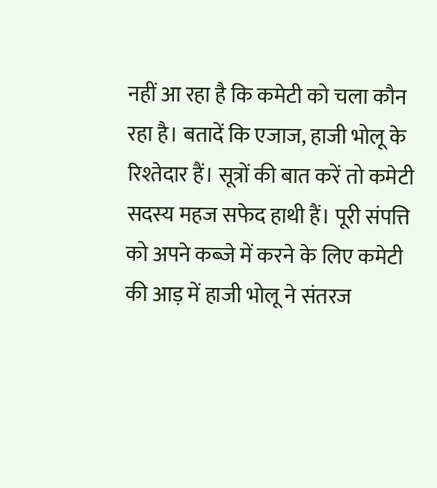नहीं आ रहा है कि कमेटी को चला कौन रहा है। बतादें कि एजाज, हाजी भोलू के रिश्तेदार हैं। सूत्रों की बात करें तो कमेटी सदस्य महज सफेद हाथी हैं। पूरी संपत्ति को अपने कब्जे में करने के लिए कमेटी की आड़ में हाजी भोलू ने संतरज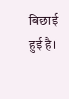बिछाई हुई है।